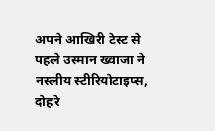अपने आखिरी टेस्ट से पहले उस्मान ख्वाजा ने नस्लीय स्टीरियोटाइप्स, दोहरे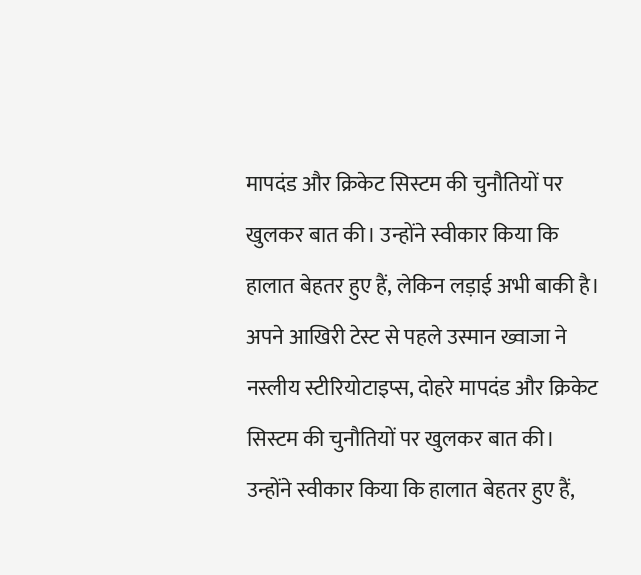मापदंड और क्रिकेट सिस्टम की चुनौतियों पर खुलकर बात की। उन्होंने स्वीकार किया कि हालात बेहतर हुए हैं, लेकिन लड़ाई अभी बाकी है।
अपने आखिरी टेस्ट से पहले उस्मान ख्वाजा ने नस्लीय स्टीरियोटाइप्स, दोहरे मापदंड और क्रिकेट सिस्टम की चुनौतियों पर खुलकर बात की। उन्होंने स्वीकार किया कि हालात बेहतर हुए हैं,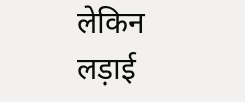लेकिन लड़ाई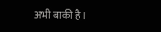अभी बाकी है।